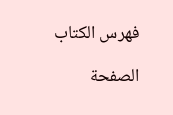فهرس الكتاب

الصفحة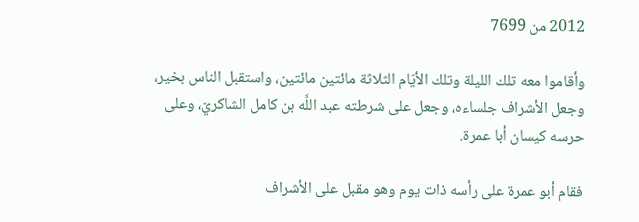2012 من 7699

وأقاموا معه تلك الليلة وتلك الأيّام الثلاثة مائتين مائتين، واستقبل الناس بخير، وجعل الأشراف جلساءه، وجعل على شرطته عبد اللَّه بن كامل الشاكريّ، وعلى حرسه كيسان أبا عمرة.

فقام أبو عمرة على رأسه ذات يوم وهو مقبل على الأشراف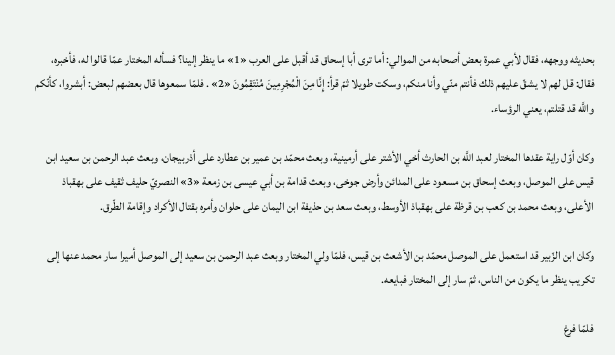بحديثه ووجهه، فقال لأبي عمرة بعض أصحابه من الموالي: أما ترى أبا إسحاق قد أقبل على العرب «1» ما ينظر إلينا؟ فسأله المختار عمّا قالوا له، فأخبره، فقال: قل لهم لا يشقّ عليهم ذلك فأنتم منّي وأنا منكم، وسكت طويلا ثمّ قرأ: إِنَّا مِنَ الْمُجْرِمِينَ مُنْتَقِمُونَ «2» . فلمّا سمعوها قال بعضهم لبعض: أبشروا، كأنّكم واللَّه قد قتلتم، يعني الرؤساء.

وكان أوّل راية عقدها المختار لعبد اللَّه بن الحارث أخي الأشتر على أرمينية، وبعث محمّد بن عمير بن عطارد على أذربيجان، وبعث عبد الرحمن بن سعيد ابن قيس على الموصل، وبعث إسحاق بن مسعود على المدائن وأرض جوخى، وبعث قدامة بن أبي عيسى بن زمعة «3» النصريّ حليف ثقيف على بهقباذ الأعلى، وبعث محمد بن كعب بن قرظة على بهقباذ الأوسط، وبعث سعد بن حذيفة ابن اليمان على حلوان وأمره بقتال الأكراد وإقامة الطّرق.

وكان ابن الزّبير قد استعمل على الموصل محمّد بن الأشعث بن قيس، فلمّا ولي المختار وبعث عبد الرحمن بن سعيد إلى الموصل أميرا سار محمد عنها إلى تكريب ينظر ما يكون من الناس، ثمّ سار إلى المختار فبايعه.

فلمّا فرغ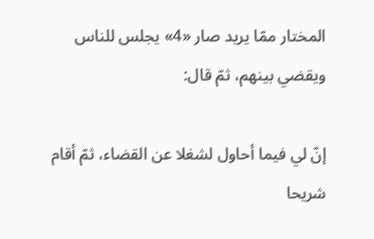المختار ممّا يريد صار «4» يجلس للناس ويقضي بينهم، ثمّ قال:

إنّ لي فيما أحاول لشغلا عن القضاء، ثمّ أقام شريحا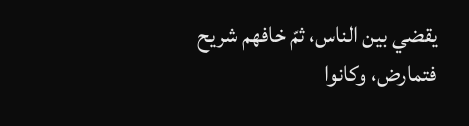يقضي بين الناس، ثمّ خافهم شريح فتمارض، وكانوا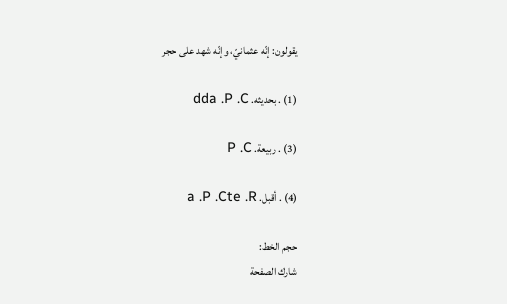يقولون: إنّه عثمانيّ، وإنّه شهد على حجر

(1) . بحديثه. dda .P .C

(3) . ربيعة. P .C

(4) . أقبل. a .P .Cte .R

حجم الخط:
شارك الصفحة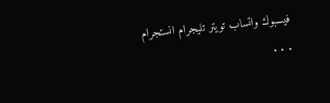فيسبوك واتساب تويتر تليجرام انستجرام
. . .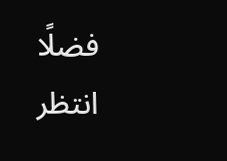فضلًا انتظر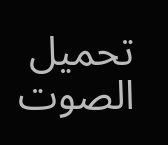تحميل الصوت